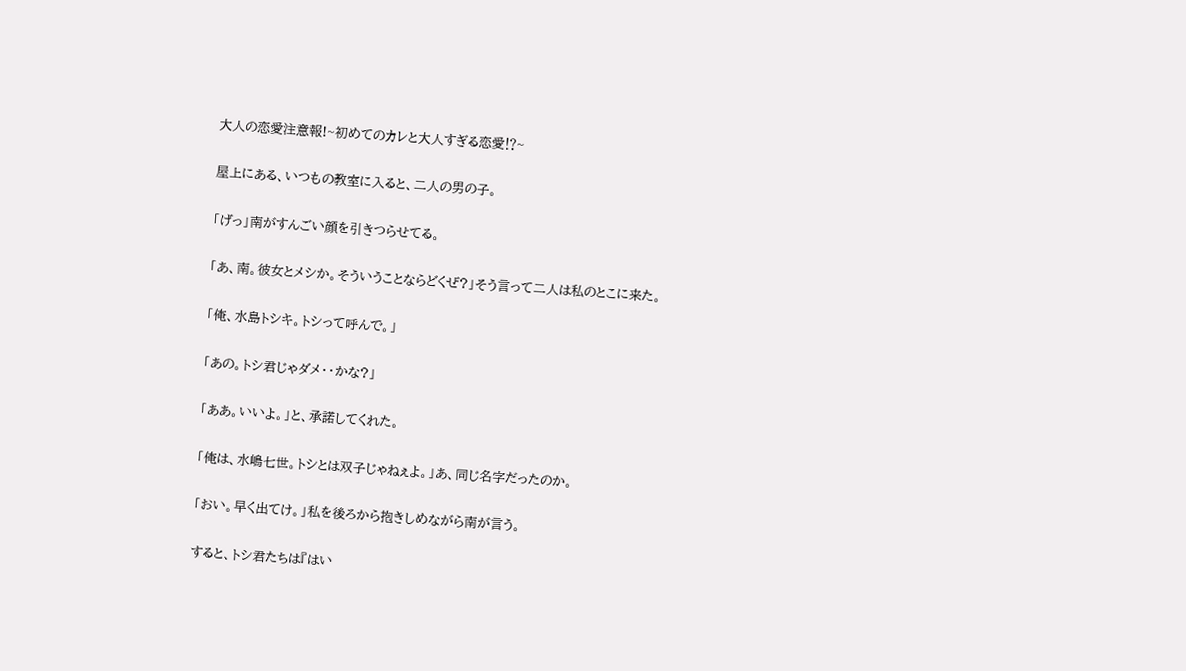大人の恋愛注意報!~初めてのカレと大人すぎる恋愛⁉~

屋上にある、いつもの教室に入ると、二人の男の子。

「げっ」南がすんごい顔を引きつらせてる。

「あ、南。彼女とメシか。そういうことならどくぜ?」そう言って二人は私のとこに来た。

「俺、水島トシキ。トシって呼んで。」

「あの。トシ君じゃダメ・・かな?」

「ああ。いいよ。」と、承諾してくれた。

「俺は、水嶋七世。トシとは双子じゃねぇよ。」あ、同じ名字だったのか。

「おい。早く出てけ。」私を後ろから抱きしめながら南が言う。

すると、トシ君たちは『はい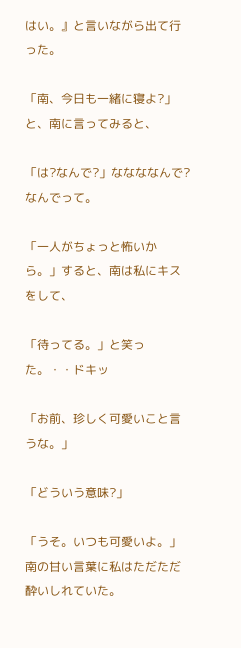はい。』と言いながら出て行った。

「南、今日も一緒に寝よ?」と、南に言ってみると、

「は?なんで?」ななななんで?なんでって。

「一人がちょっと怖いから。」すると、南は私にキスをして、

「待ってる。」と笑った。・・ドキッ

「お前、珍しく可愛いこと言うな。」

「どういう意味?」

「うそ。いつも可愛いよ。」南の甘い言葉に私はただただ酔いしれていた。